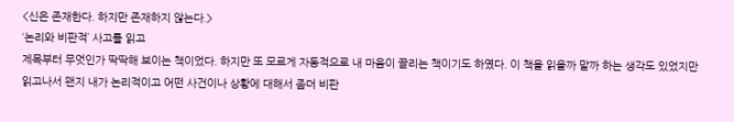<신은 존재한다. 하지만 존재하지 않는다.>
‘논리와 비판적’ 사고를 읽고
제목부터 무엇인가 딱딱해 보이는 책이었다. 하지만 또 모르게 자동적으로 내 마음이 끌리는 책이기도 하였다. 이 책을 읽을까 말까 하는 생각도 있었지만 읽고나서 왠지 내가 논리적이고 어떤 사건이나 상황에 대해서 좀더 비판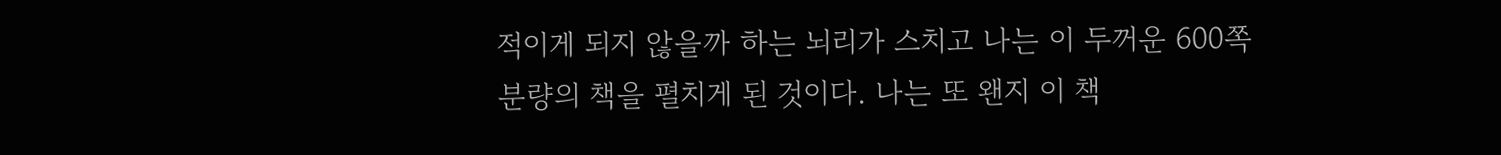적이게 되지 않을까 하는 뇌리가 스치고 나는 이 두꺼운 600쪽 분량의 책을 펼치게 된 것이다. 나는 또 왠지 이 책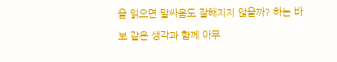을 읽으면 말싸움도 잘해지지 않을까? 하는 바보 같은 생각과 함께 아무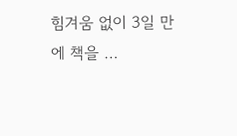힘겨움 없이 3일 만에 책을 …